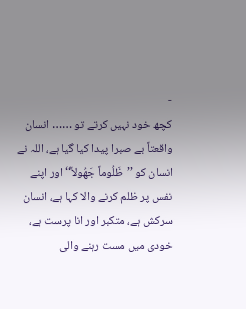-
کچھ خود نہیں کرتے تو …… انسان واقعتاً بے صبرا پیدا کیا گیا ہے، اللہ نے انسان کو ’’ظَلُوماً جَھُولاً‘‘اور اپنے نفس پر ظلم کرنے والا کہا ہے، انسان سرکش ہے، متکبر اور انا پرست ہے، خودی میں مست رہنے والی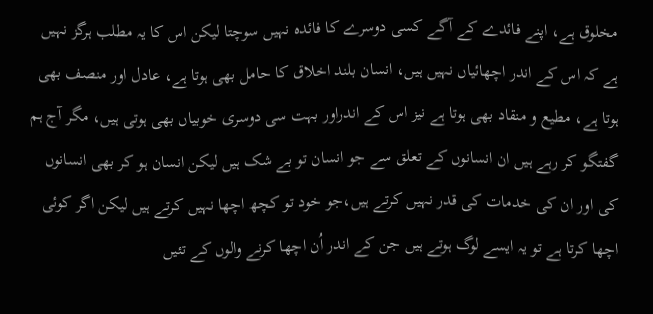مخلوق ہے، اپنے فائدے کے آگے کسی دوسرے کا فائدہ نہیں سوچتا لیکن اس کا یہ مطلب ہرگز نہیں ہے کہ اس کے اندر اچھائیاں نہیں ہیں، انسان بلند اخلاق کا حامل بھی ہوتا ہے، عادل اور منصف بھی ہوتا ہے، مطیع و منقاد بھی ہوتا ہے نیز اس کے اندراور بہت سی دوسری خوبیاں بھی ہوتی ہیں، مگر آج ہم گفتگو کر رہے ہیں ان انسانوں کے تعلق سے جو انسان تو بے شک ہیں لیکن انسان ہو کر بھی انسانوں کی اور ان کی خدمات کی قدر نہیں کرتے ہیں،جو خود تو کچھ اچھا نہیں کرتے ہیں لیکن اگر کوئی اچھا کرتا ہے تو یہ ایسے لوگ ہوتے ہیں جن کے اندر اُن اچھا کرنے والوں کے تئیں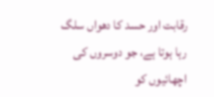رقابت اور حسد کا دھواں سلگ رہا ہوتا ہے، جو دوسروں کی اچھائیوں کو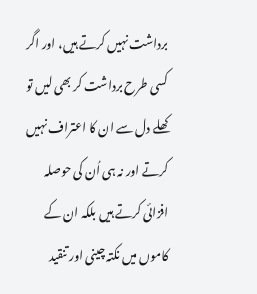برداشت نہیں کرتے ہیں، اور اگر کسی طرح برداشت کر بھی لیں تو کھلے دل سے ان کا اعتراف نہیں کرتے اور نہ ہی اُن کی حوصلہ افزائی کرتے ہیں بلکہ ان کے کاموں میں نکتہ چینی اور تنقید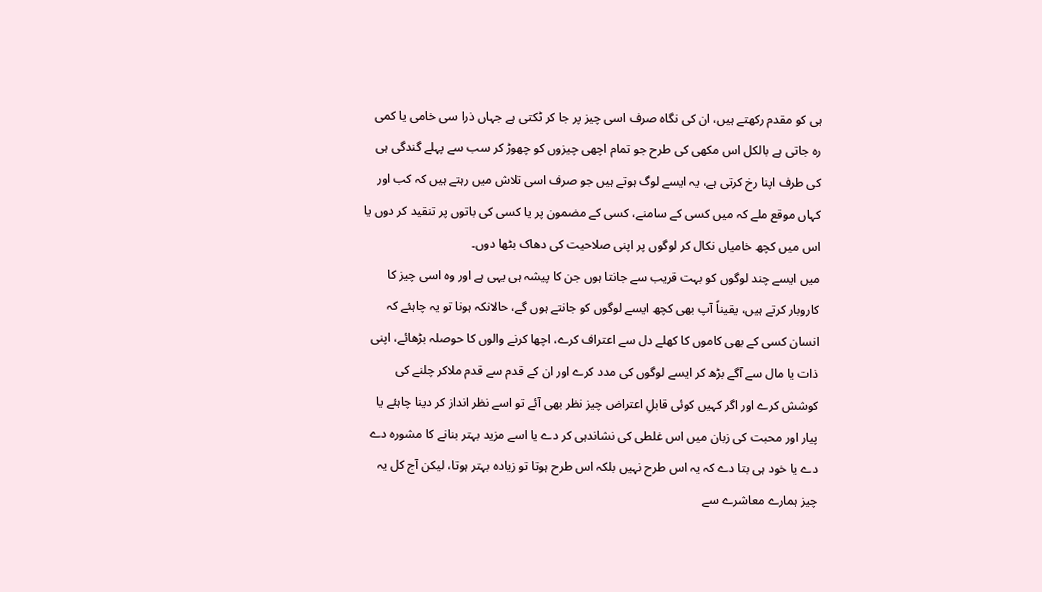ہی کو مقدم رکھتے ہیں، ان کی نگاہ صرف اسی چیز پر جا کر ٹکتی ہے جہاں ذرا سی خامی یا کمی رہ جاتی ہے بالکل اس مکھی کی طرح جو تمام اچھی چیزوں کو چھوڑ کر سب سے پہلے گندگی ہی کی طرف اپنا رخ کرتی ہے، یہ ایسے لوگ ہوتے ہیں جو صرف اسی تلاش میں رہتے ہیں کہ کب اور کہاں موقع ملے کہ میں کسی کے سامنے، کسی کے مضمون پر یا کسی کی باتوں پر تنقید کر دوں یا اس میں کچھ خامیاں نکال کر لوگوں پر اپنی صلاحیت کی دھاک بٹھا دوں۔
میں ایسے چند لوگوں کو بہت قریب سے جانتا ہوں جن کا پیشہ ہی یہی ہے اور وہ اسی چیز کا کاروبار کرتے ہیں، یقیناً آپ بھی کچھ ایسے لوگوں کو جانتے ہوں گے، حالانکہ ہونا تو یہ چاہئے کہ انسان کسی کے بھی کاموں کا کھلے دل سے اعتراف کرے، اچھا کرنے والوں کا حوصلہ بڑھائے، اپنی ذات یا مال سے آگے بڑھ کر ایسے لوگوں کی مدد کرے اور ان کے قدم سے قدم ملاکر چلنے کی کوشش کرے اور اگر کہیں کوئی قابلِ اعتراض چیز نظر بھی آئے تو اسے نظر انداز کر دینا چاہئے یا پیار اور محبت کی زبان میں اس غلطی کی نشاندہی کر دے یا اسے مزید بہتر بنانے کا مشورہ دے دے یا خود ہی بتا دے کہ یہ اس طرح نہیں بلکہ اس طرح ہوتا تو زیادہ بہتر ہوتا، لیکن آج کل یہ چیز ہمارے معاشرے سے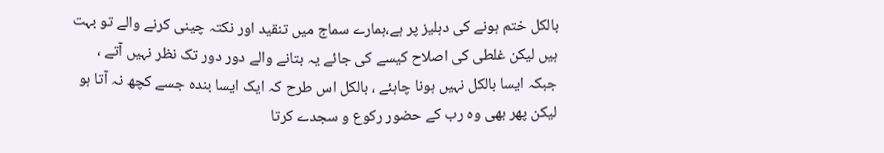بالکل ختم ہونے کی دہلیز پر ہے،ہمارے سماج میں تنقید اور نکتہ چینی کرنے والے تو بہت ہیں لیکن غلطی کی اصلاح کیسے کی جائے یہ بتانے والے دور دور تک نظر نہیں آتے ، جبکہ ایسا بالکل نہیں ہونا چاہئے ، بالکل اس طرح کہ ایک ایسا بندہ جسے کچھ نہ آتا ہو لیکن پھر بھی وہ رب کے حضور رکوع و سجدے کرتا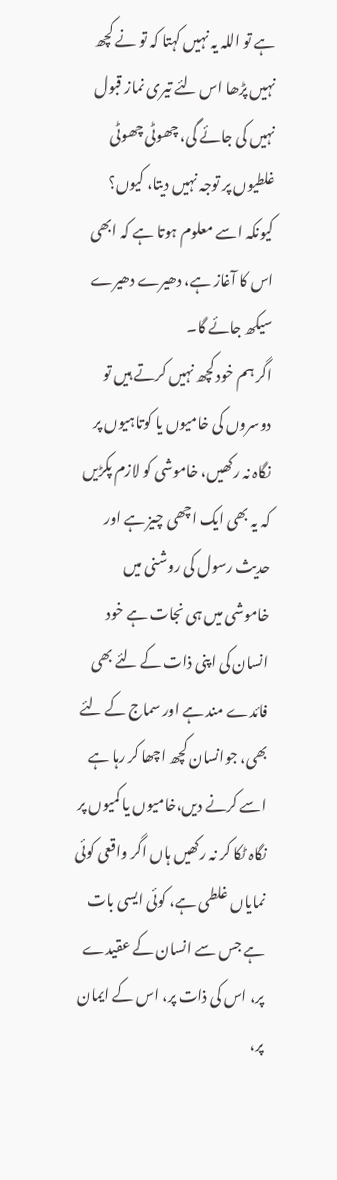ہے تو اللہ یہ نہیں کہتا کہ تو نے کچھ نہیں پڑھا اس لئے تیری نماز قبول نہیں کی جائے گی، چھوٹی چھوٹی غلطیوں پر توجہ نہیں دیتا، کیوں؟ کیونکہ اسے معلوم ہوتا ہے کہ ابھی اس کا آغاز ہے، دھیرے دھیرے سیکھ جائے گا۔
اگر ہم خود کچھ نہیں کرتے ہیں تو دوسروں کی خامیوں یا کوتاہیوں پر نگاہ نہ رکھیں، خاموشی کو لازم پکڑیں کہ یہ بھی ایک اچھی چیز ہے اور حدیث رسول کی روشنی میں خاموشی میں ہی نجات ہے خود انسان کی اپنی ذات کے لئے بھی فائدے مند ہے اور سماج کے لئے بھی، جوانسان کچھ اچھا کر رہا ہے اسے کرنے دیں،خامیوں یا کمیوں پر نگاہ ٹکا کر نہ رکھیں ہاں اگر واقعی کوئی نمایاں غلطی ہے، کوئی ایسی بات ہے جس سے انسان کے عقیدے پر، اس کی ذات پر، اس کے ایمان پر،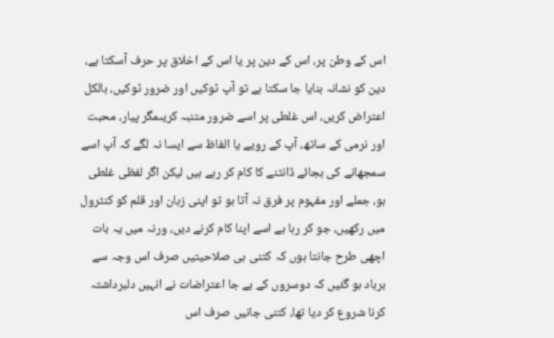اس کے وطن پر، اس کے دین پر یا اس کے اخلاق پر حرف آسکتا ہے، دین کو نشانہ بنایا جا سکتا ہے تو آپ ٹوکیں اور ضرور ٹوکیں، بالکل اعتراض کریں، اس غلطی پر اسے ضرور متنبہ کریںمگر پیار، محبت اور نرمی کے ساتھ، آپ کے رویے یا الفاظ سے ایسا نہ لگے کہ آپ اسے سمجھانے کی بجائے ڈانٹنے کا کام کر رہے ہیں لیکن اگر لفظی غلطی ہو، جملے اور مفہوم پر فرق نہ آتا ہو تو اپنی زبان اور قلم کو کنٹرول میں رکھیں، جو کر رہا ہے اسے اپنا کام کرنے دیں، ورنہ میں یہ بات اچھی طرح جانتا ہوں کہ کتنی ہی صلاحیتیں صرف اس وجہ سے برباد ہو گئیں کہ دوسروں کے بے جا اعتراضات نے انہیں دلبرداشتہ کرنا شروع کر دیا تھا، کتنی جانیں صرف اس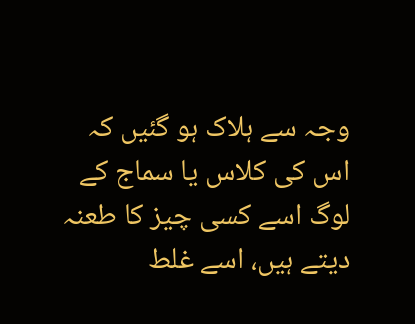وجہ سے ہلاک ہو گئیں کہ اس کی کلاس یا سماج کے لوگ اسے کسی چیز کا طعنہ دیتے ہیں، اسے غلط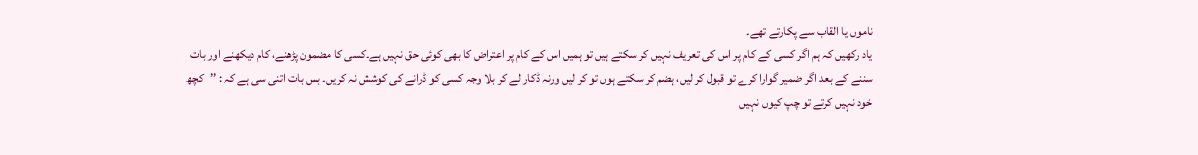ناموں یا القاب سے پکارتے تھے۔
یاد رکھیں کہ ہم اگر کسی کے کام پر اس کی تعریف نہیں کر سکتے ہیں تو ہمیں اس کے کام پر اعتراض کا بھی کوئی حق نہیں ہے۔کسی کا مضمون پڑھنے، کام دیکھنے اور بات سننے کے بعد اگر ضمیر گوارا کرے تو قبول کر لیں، ہضم کر سکتے ہوں تو کر لیں ورنہ ڈکار لے کر بلا وجہ کسی کو ڈرانے کی کوشش نہ کریں۔ بس بات اتنی سی ہے کہ : ’’کچھ خود نہیں کرتے تو چپ کیوں نہیں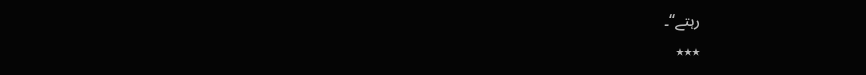رہتے‘‘۔
٭٭٭